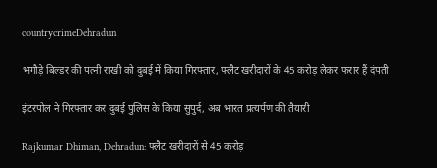countrycrimeDehradun

भगौड़े बिल्डर की पत्नी राखी को दुबई में किया गिरफ्तार, फ्लैट खरीदारों के 45 करोड़ लेकर फरार हैं दंपती

इंटरपोल ने गिरफ्तार कर दुबई पुलिस के किया सुपुर्द, अब भारत प्रत्यर्पण की तैयारी

Rajkumar Dhiman, Dehradun: फ्लैट खरीदारों से 45 करोड़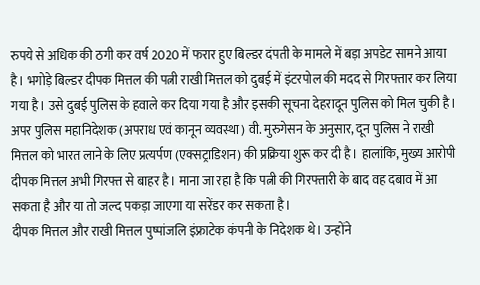रुपये से अधिक की ठगी कर वर्ष 2020 में फरार हुए बिल्डर दंपती के मामले में बड़ा अपडेट सामने आया है। भगोड़े बिल्डर दीपक मित्तल की पत्नी राखी मित्तल को दुबई में इंटरपोल की मदद से गिरफ्तार कर लिया गया है। उसे दुबई पुलिस के हवाले कर दिया गया है और इसकी सूचना देहरादून पुलिस को मिल चुकी है।
अपर पुलिस महानिदेशक (अपराध एवं कानून व्यवस्था) वी. मुरुगेसन के अनुसार, दून पुलिस ने राखी मित्तल को भारत लाने के लिए प्रत्यर्पण (एक्सट्राडिशन) की प्रक्रिया शुरू कर दी है। हालांकि, मुख्य आरोपी दीपक मित्तल अभी गिरफ्त से बाहर है। माना जा रहा है कि पत्नी की गिरफ्तारी के बाद वह दबाव में आ सकता है और या तो जल्द पकड़ा जाएगा या सरेंडर कर सकता है।
दीपक मित्तल और राखी मित्तल पुष्पांजलि इंफ्राटेक कंपनी के निदेशक थे। उन्होंने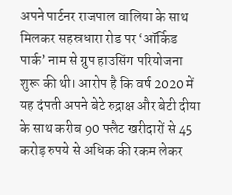अपने पार्टनर राजपाल वालिया के साथ मिलकर सहस्रधारा रोड पर ‘ऑर्किड पार्क’ नाम से ग्रुप हाउसिंग परियोजना शुरू की थी। आरोप है कि वर्ष 2020 में यह दंपती अपने बेटे रुद्राक्ष और बेटी दीया के साथ करीब 90 फ्लैट खरीदारों से 45 करोड़ रुपये से अधिक की रकम लेकर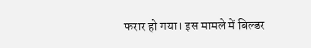फरार हो गया। इस मामले में बिल्डर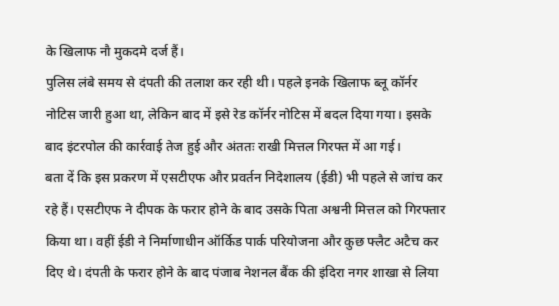के खिलाफ नौ मुकदमे दर्ज हैं।
पुलिस लंबे समय से दंपती की तलाश कर रही थी। पहले इनके खिलाफ ब्लू कॉर्नर नोटिस जारी हुआ था, लेकिन बाद में इसे रेड कॉर्नर नोटिस में बदल दिया गया। इसके बाद इंटरपोल की कार्रवाई तेज हुई और अंततः राखी मित्तल गिरफ्त में आ गई।
बता दें कि इस प्रकरण में एसटीएफ और प्रवर्तन निदेशालय (ईडी) भी पहले से जांच कर रहे हैं। एसटीएफ ने दीपक के फरार होने के बाद उसके पिता अश्वनी मित्तल को गिरफ्तार किया था। वहीं ईडी ने निर्माणाधीन ऑर्किड पार्क परियोजना और कुछ फ्लैट अटैच कर दिए थे। दंपती के फरार होने के बाद पंजाब नेशनल बैंक की इंदिरा नगर शाखा से लिया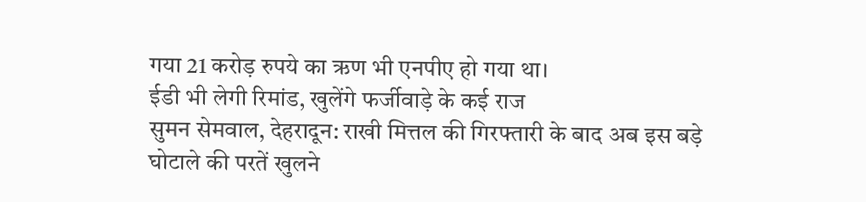गया 21 करोड़ रुपये का ऋण भी एनपीए हो गया था।
ईडी भी लेगी रिमांड, खुलेंगे फर्जीवाड़े के कई राज
सुमन सेमवाल, देहरादून: राखी मित्तल की गिरफ्तारी के बाद अब इस बड़े घोटाले की परतें खुलने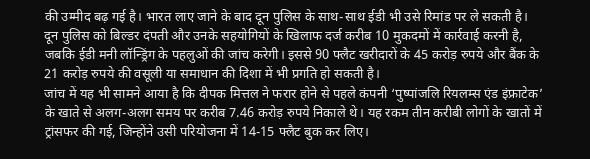की उम्मीद बढ़ गई है। भारत लाए जाने के बाद दून पुलिस के साथ-साथ ईडी भी उसे रिमांड पर ले सकती है।
दून पुलिस को बिल्डर दंपती और उनके सहयोगियों के खिलाफ दर्ज करीब 10 मुकदमों में कार्रवाई करनी है, जबकि ईडी मनी लॉन्ड्रिंग के पहलुओं की जांच करेगी। इससे 90 फ्लैट खरीदारों के 45 करोड़ रुपये और बैंक के 21 करोड़ रुपये की वसूली या समाधान की दिशा में भी प्रगति हो सकती है।
जांच में यह भी सामने आया है कि दीपक मित्तल ने फरार होने से पहले कंपनी ‘पुष्पांजलि रियलम्स एंड इंफ्राटेक’ के खाते से अलग-अलग समय पर करीब 7.46 करोड़ रुपये निकाले थे। यह रकम तीन करीबी लोगों के खातों में ट्रांसफर की गई, जिन्होंने उसी परियोजना में 14-15 फ्लैट बुक कर लिए।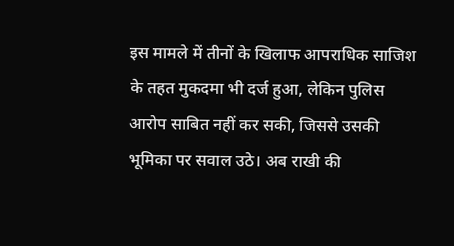इस मामले में तीनों के खिलाफ आपराधिक साजिश के तहत मुकदमा भी दर्ज हुआ, लेकिन पुलिस आरोप साबित नहीं कर सकी, जिससे उसकी भूमिका पर सवाल उठे। अब राखी की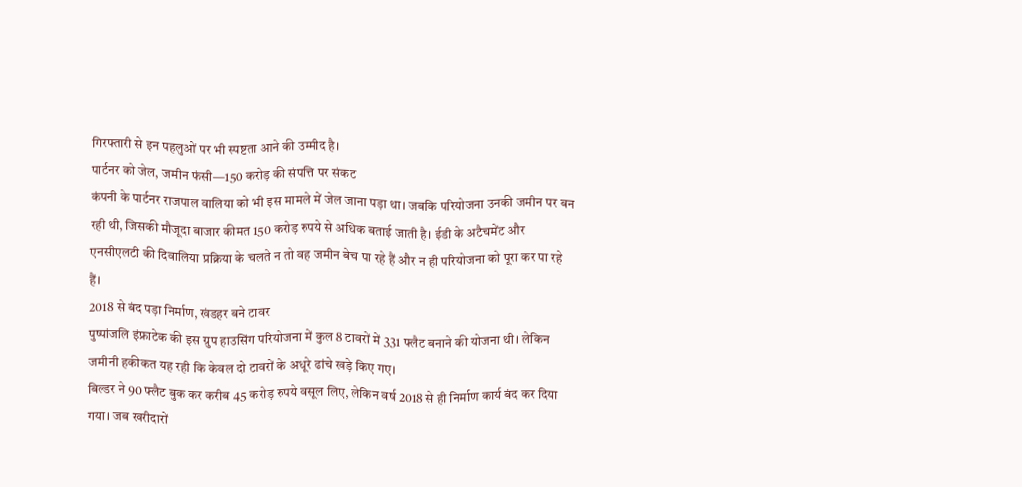गिरफ्तारी से इन पहलुओं पर भी स्पष्टता आने की उम्मीद है।
पार्टनर को जेल, जमीन फंसी—150 करोड़ की संपत्ति पर संकट
कंपनी के पार्टनर राजपाल वालिया को भी इस मामले में जेल जाना पड़ा था। जबकि परियोजना उनकी जमीन पर बन रही थी, जिसकी मौजूदा बाजार कीमत 150 करोड़ रुपये से अधिक बताई जाती है। ईडी के अटैचमेंट और एनसीएलटी की दिवालिया प्रक्रिया के चलते न तो वह जमीन बेच पा रहे हैं और न ही परियोजना को पूरा कर पा रहे हैं।
2018 से बंद पड़ा निर्माण, खंडहर बने टावर
पुष्पांजलि इंफ्राटेक की इस ग्रुप हाउसिंग परियोजना में कुल 8 टावरों में 331 फ्लैट बनाने की योजना थी। लेकिन जमीनी हकीकत यह रही कि केवल दो टावरों के अधूरे ढांचे खड़े किए गए।
बिल्डर ने 90 फ्लैट बुक कर करीब 45 करोड़ रुपये वसूल लिए, लेकिन वर्ष 2018 से ही निर्माण कार्य बंद कर दिया गया। जब खरीदारों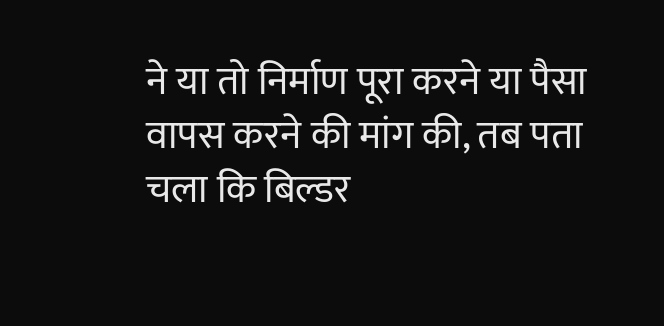ने या तो निर्माण पूरा करने या पैसा वापस करने की मांग की, तब पता चला कि बिल्डर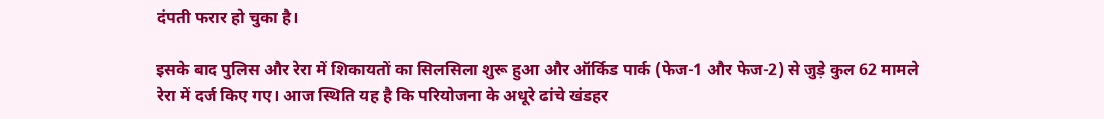दंपती फरार हो चुका है।

इसके बाद पुलिस और रेरा में शिकायतों का सिलसिला शुरू हुआ और ऑर्किड पार्क (फेज-1 और फेज-2) से जुड़े कुल 62 मामले रेरा में दर्ज किए गए। आज स्थिति यह है कि परियोजना के अधूरे ढांचे खंडहर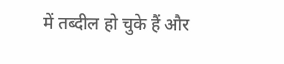में तब्दील हो चुके हैं और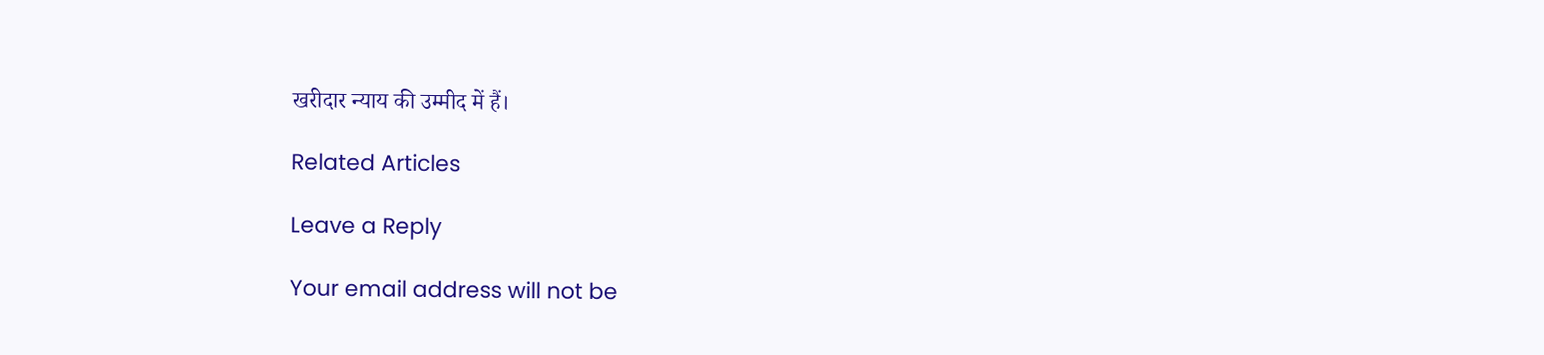खरीदार न्याय की उम्मीद में हैं।

Related Articles

Leave a Reply

Your email address will not be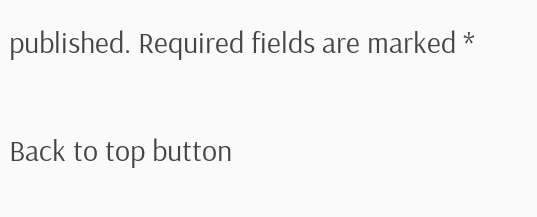published. Required fields are marked *

Back to top button